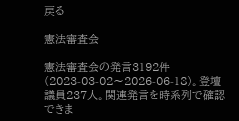戻る

憲法審査会

憲法審査会の発言3192件(2023-03-02〜2026-06-18)。登壇議員237人。関連発言を時系列で確認できま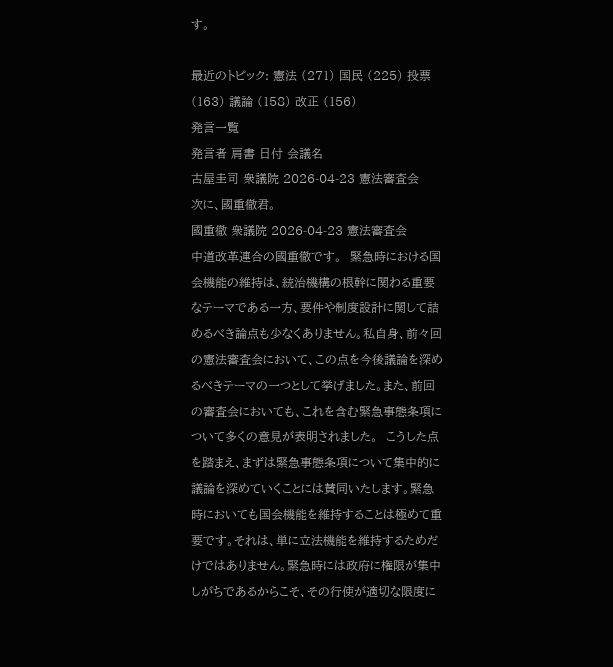す。

最近のトピック: 憲法 (271) 国民 (225) 投票 (163) 議論 (158) 改正 (156)
発言一覧
発言者 肩書 日付 会議名
古屋圭司 衆議院 2026-04-23 憲法審査会
次に、國重徹君。
國重徹 衆議院 2026-04-23 憲法審査会
中道改革連合の國重徹です。  緊急時における国会機能の維持は、統治機構の根幹に関わる重要なテーマである一方、要件や制度設計に関して詰めるべき論点も少なくありません。私自身、前々回の憲法審査会において、この点を今後議論を深めるべきテーマの一つとして挙げました。また、前回の審査会においても、これを含む緊急事態条項について多くの意見が表明されました。  こうした点を踏まえ、まずは緊急事態条項について集中的に議論を深めていくことには賛同いたします。緊急時においても国会機能を維持することは極めて重要です。それは、単に立法機能を維持するためだけではありません。緊急時には政府に権限が集中しがちであるからこそ、その行使が適切な限度に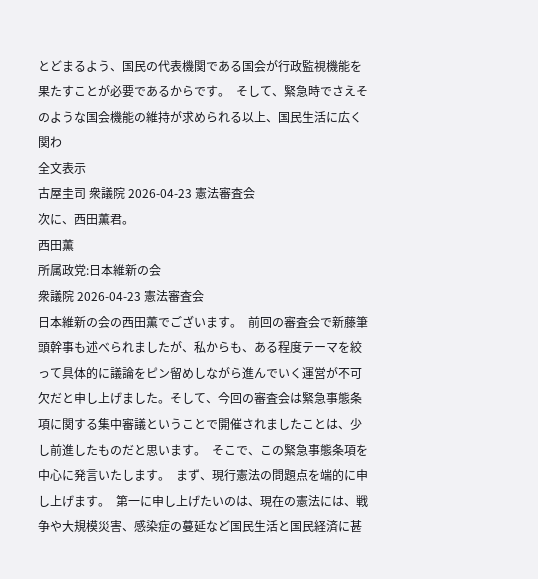とどまるよう、国民の代表機関である国会が行政監視機能を果たすことが必要であるからです。  そして、緊急時でさえそのような国会機能の維持が求められる以上、国民生活に広く関わ
全文表示
古屋圭司 衆議院 2026-04-23 憲法審査会
次に、西田薫君。
西田薫
所属政党:日本維新の会
衆議院 2026-04-23 憲法審査会
日本維新の会の西田薫でございます。  前回の審査会で新藤筆頭幹事も述べられましたが、私からも、ある程度テーマを絞って具体的に議論をピン留めしながら進んでいく運営が不可欠だと申し上げました。そして、今回の審査会は緊急事態条項に関する集中審議ということで開催されましたことは、少し前進したものだと思います。  そこで、この緊急事態条項を中心に発言いたします。  まず、現行憲法の問題点を端的に申し上げます。  第一に申し上げたいのは、現在の憲法には、戦争や大規模災害、感染症の蔓延など国民生活と国民経済に甚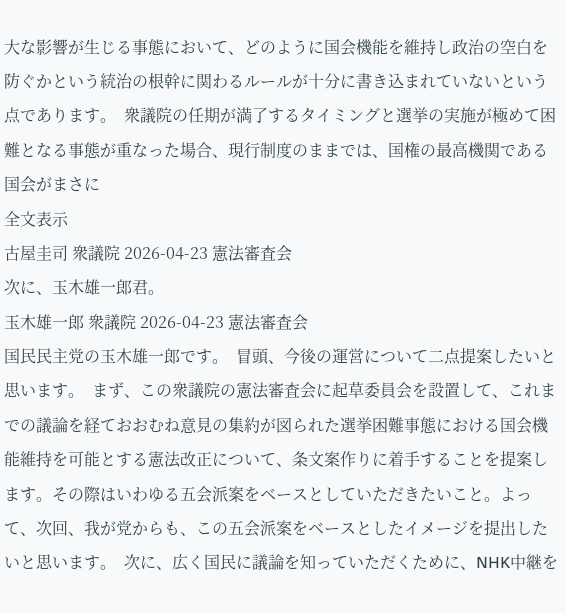大な影響が生じる事態において、どのように国会機能を維持し政治の空白を防ぐかという統治の根幹に関わるルールが十分に書き込まれていないという点であります。  衆議院の任期が満了するタイミングと選挙の実施が極めて困難となる事態が重なった場合、現行制度のままでは、国権の最高機関である国会がまさに
全文表示
古屋圭司 衆議院 2026-04-23 憲法審査会
次に、玉木雄一郎君。
玉木雄一郎 衆議院 2026-04-23 憲法審査会
国民民主党の玉木雄一郎です。  冒頭、今後の運営について二点提案したいと思います。  まず、この衆議院の憲法審査会に起草委員会を設置して、これまでの議論を経ておおむね意見の集約が図られた選挙困難事態における国会機能維持を可能とする憲法改正について、条文案作りに着手することを提案します。その際はいわゆる五会派案をベースとしていただきたいこと。よって、次回、我が党からも、この五会派案をベースとしたイメージを提出したいと思います。  次に、広く国民に議論を知っていただくために、NHK中継を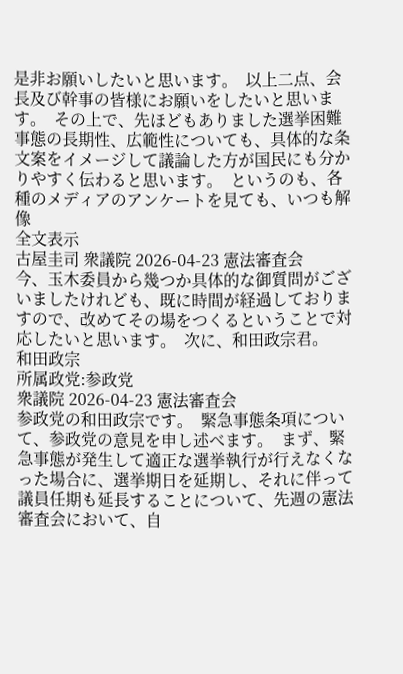是非お願いしたいと思います。  以上二点、会長及び幹事の皆様にお願いをしたいと思います。  その上で、先ほどもありました選挙困難事態の長期性、広範性についても、具体的な条文案をイメージして議論した方が国民にも分かりやすく伝わると思います。  というのも、各種のメディアのアンケートを見ても、いつも解像
全文表示
古屋圭司 衆議院 2026-04-23 憲法審査会
今、玉木委員から幾つか具体的な御質問がございましたけれども、既に時間が経過しておりますので、改めてその場をつくるということで対応したいと思います。  次に、和田政宗君。
和田政宗
所属政党:参政党
衆議院 2026-04-23 憲法審査会
参政党の和田政宗です。  緊急事態条項について、参政党の意見を申し述べます。  まず、緊急事態が発生して適正な選挙執行が行えなくなった場合に、選挙期日を延期し、それに伴って議員任期も延長することについて、先週の憲法審査会において、自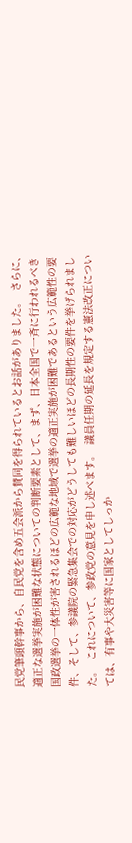民党筆頭幹事から、自民党を含め五会派から賛同を得られているとお話がありました。  さらに、適正な選挙実施が困難な状態についての判断要素として、まず、日本全国で一斉に行われるべき国政選挙の一体性が害されるほどの広範な地域で選挙の適正実施が困難であるという広範性の要件、そして、参議院の緊急集会での対応がどうしても難しいほどの長期性の要件を挙げられました。  これについて、参政党の意見を申し述べます。  議員任期の延長を規定する憲法改正については、有事や大災害等に国家としてしっか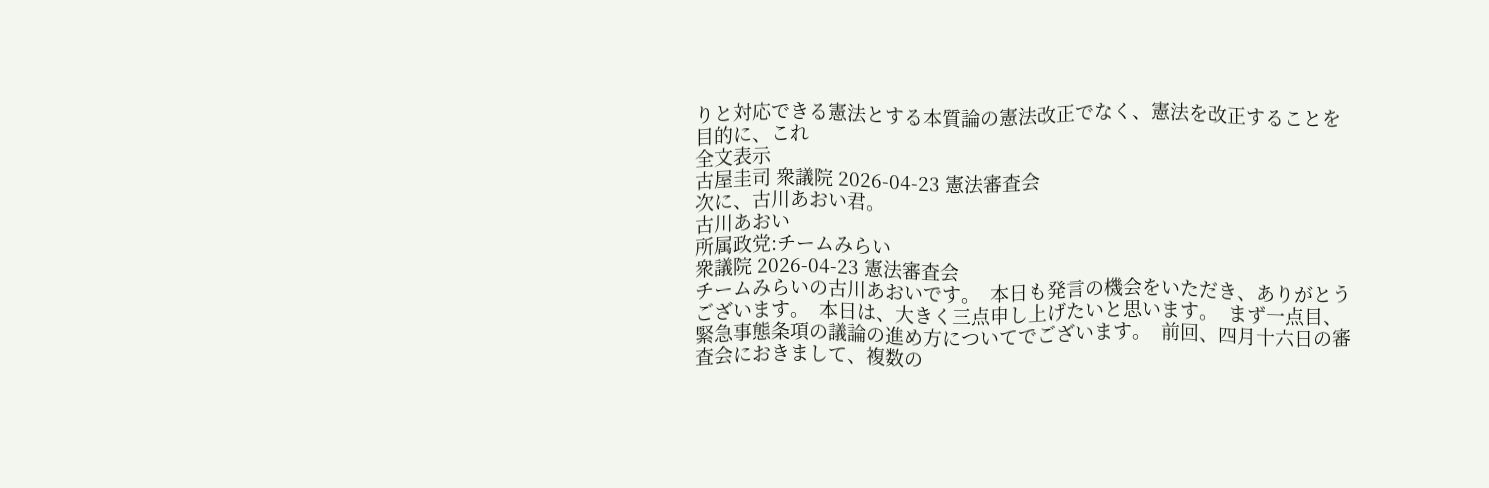りと対応できる憲法とする本質論の憲法改正でなく、憲法を改正することを目的に、これ
全文表示
古屋圭司 衆議院 2026-04-23 憲法審査会
次に、古川あおい君。
古川あおい
所属政党:チームみらい
衆議院 2026-04-23 憲法審査会
チームみらいの古川あおいです。  本日も発言の機会をいただき、ありがとうございます。  本日は、大きく三点申し上げたいと思います。  まず一点目、緊急事態条項の議論の進め方についてでございます。  前回、四月十六日の審査会におきまして、複数の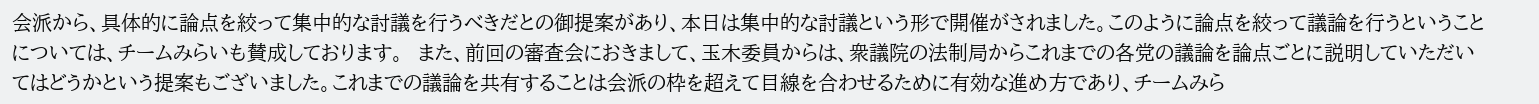会派から、具体的に論点を絞って集中的な討議を行うべきだとの御提案があり、本日は集中的な討議という形で開催がされました。このように論点を絞って議論を行うということについては、チームみらいも賛成しております。  また、前回の審査会におきまして、玉木委員からは、衆議院の法制局からこれまでの各党の議論を論点ごとに説明していただいてはどうかという提案もございました。これまでの議論を共有することは会派の枠を超えて目線を合わせるために有効な進め方であり、チームみら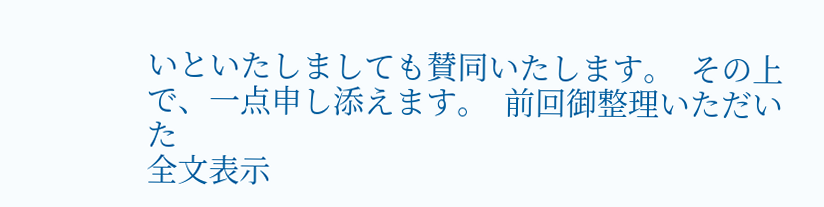いといたしましても賛同いたします。  その上で、一点申し添えます。  前回御整理いただいた
全文表示